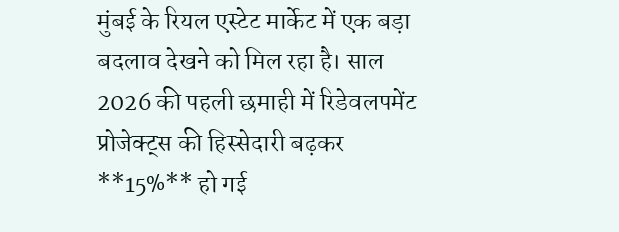मुंबई के रियल एस्टेट मार्केट में एक बड़ा बदलाव देखने को मिल रहा है। साल 2026 की पहली छमाही में रिडेवलपमेंट प्रोजेक्ट्स की हिस्सेदारी बढ़कर **15%** हो गई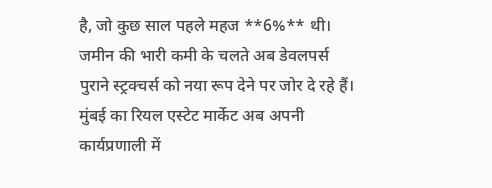है, जो कुछ साल पहले महज **6%** थी। जमीन की भारी कमी के चलते अब डेवलपर्स पुराने स्ट्रक्चर्स को नया रूप देने पर जोर दे रहे हैं।
मुंबई का रियल एस्टेट मार्केट अब अपनी कार्यप्रणाली में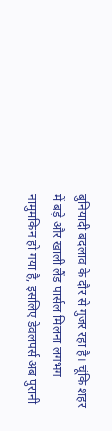बुनियादी बदलाव के दौर से गुजर रहा है। चूंकि शहर में बड़े और खाली लैंड पार्सल मिलना लगभग नामुमकिन हो गया है, इसलिए डेवलपर्स अब पुरानी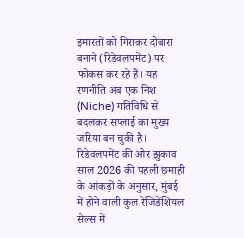इमारतों को गिराकर दोबारा बनाने (रिडेवलपमेंट) पर फोकस कर रहे हैं। यह रणनीति अब एक निश (Niche) गतिविधि से बदलकर सप्लाई का मुख्य जरिया बन चुकी है।
रिडेवलपमेंट की ओर झुकाव
साल 2026 की पहली छमाही के आंकड़ों के अनुसार, मुंबई में होने वाली कुल रेजिडेंशियल सेल्स में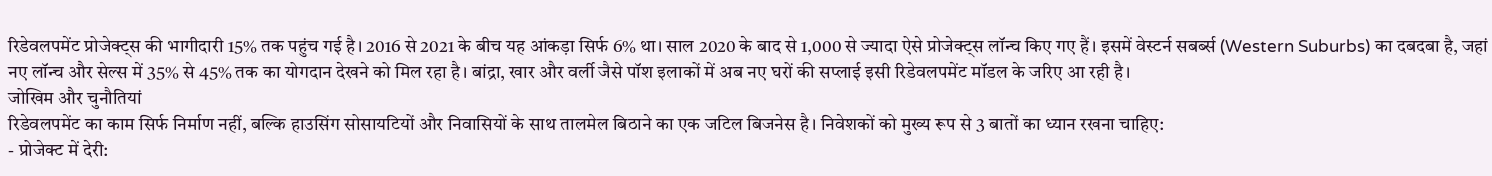रिडेवलपमेंट प्रोजेक्ट्स की भागीदारी 15% तक पहुंच गई है। 2016 से 2021 के बीच यह आंकड़ा सिर्फ 6% था। साल 2020 के बाद से 1,000 से ज्यादा ऐसे प्रोजेक्ट्स लॉन्च किए गए हैं। इसमें वेस्टर्न सबर्ब्स (Western Suburbs) का दबदबा है, जहां नए लॉन्च और सेल्स में 35% से 45% तक का योगदान देखने को मिल रहा है। बांद्रा, खार और वर्ली जैसे पॉश इलाकों में अब नए घरों की सप्लाई इसी रिडेवलपमेंट मॉडल के जरिए आ रही है।
जोखिम और चुनौतियां
रिडेवलपमेंट का काम सिर्फ निर्माण नहीं, बल्कि हाउसिंग सोसायटियों और निवासियों के साथ तालमेल बिठाने का एक जटिल बिजनेस है। निवेशकों को मुख्य रूप से 3 बातों का ध्यान रखना चाहिए:
- प्रोजेक्ट में देरी: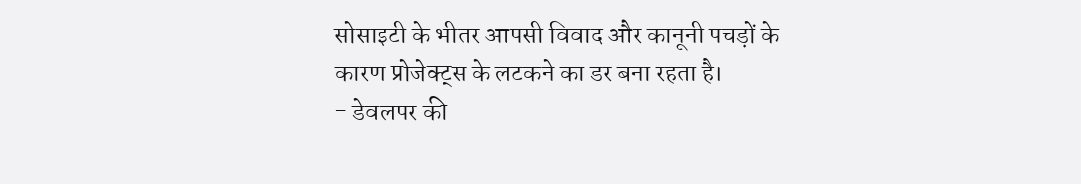सोसाइटी के भीतर आपसी विवाद और कानूनी पचड़ों के कारण प्रोजेक्ट्स के लटकने का डर बना रहता है।
- डेवलपर की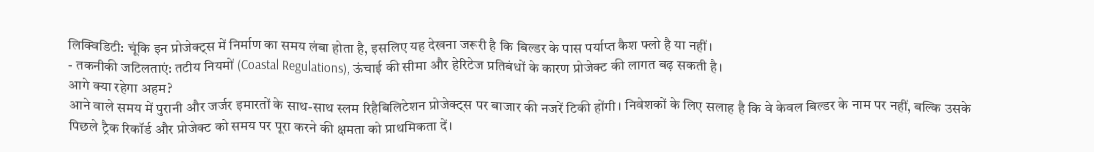लिक्विडिटी: चूंकि इन प्रोजेक्ट्स में निर्माण का समय लंबा होता है, इसलिए यह देखना जरूरी है कि बिल्डर के पास पर्याप्त कैश फ्लो है या नहीं।
- तकनीकी जटिलताएं: तटीय नियमों (Coastal Regulations), ऊंचाई की सीमा और हेरिटेज प्रतिबंधों के कारण प्रोजेक्ट की लागत बढ़ सकती है।
आगे क्या रहेगा अहम?
आने वाले समय में पुरानी और जर्जर इमारतों के साथ-साथ स्लम रिहैबिलिटेशन प्रोजेक्ट्स पर बाजार की नजरें टिकी होंगी। निवेशकों के लिए सलाह है कि वे केवल बिल्डर के नाम पर नहीं, बल्कि उसके पिछले ट्रैक रिकॉर्ड और प्रोजेक्ट को समय पर पूरा करने की क्षमता को प्राथमिकता दें।